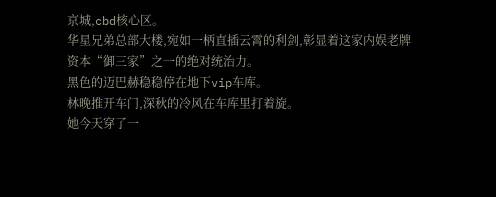京城,cbd核心区。
华星兄弟总部大楼,宛如一柄直插云霄的利剑,彰显着这家内娱老牌资本“御三家”之一的绝对统治力。
黑色的迈巴赫稳稳停在地下vip车库。
林晚推开车门,深秋的冷风在车库里打着旋。
她今天穿了一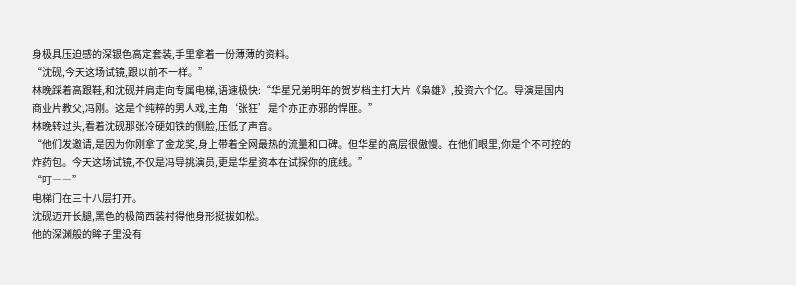身极具压迫感的深银色高定套装,手里拿着一份薄薄的资料。
“沈砚,今天这场试镜,跟以前不一样。”
林晚踩着高跟鞋,和沈砚并肩走向专属电梯,语速极快:“华星兄弟明年的贺岁档主打大片《枭雄》,投资六个亿。导演是国内商业片教父,冯刚。这是个纯粹的男人戏,主角‘张狂’是个亦正亦邪的悍匪。”
林晚转过头,看着沈砚那张冷硬如铁的侧脸,压低了声音。
“他们发邀请,是因为你刚拿了金龙奖,身上带着全网最热的流量和口碑。但华星的高层很傲慢。在他们眼里,你是个不可控的炸药包。今天这场试镜,不仅是冯导挑演员,更是华星资本在试探你的底线。”
“叮――”
电梯门在三十八层打开。
沈砚迈开长腿,黑色的极简西装衬得他身形挺拔如松。
他的深渊般的眸子里没有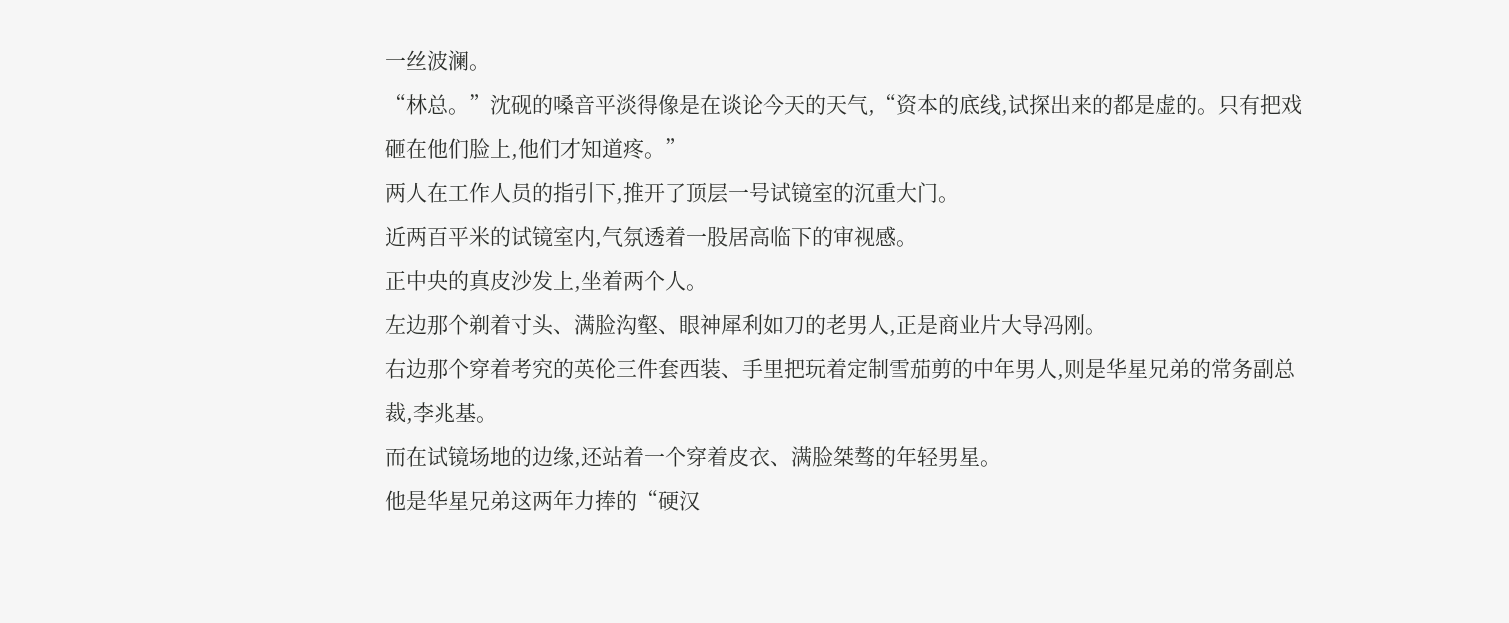一丝波澜。
“林总。”沈砚的嗓音平淡得像是在谈论今天的天气,“资本的底线,试探出来的都是虚的。只有把戏砸在他们脸上,他们才知道疼。”
两人在工作人员的指引下,推开了顶层一号试镜室的沉重大门。
近两百平米的试镜室内,气氛透着一股居高临下的审视感。
正中央的真皮沙发上,坐着两个人。
左边那个剃着寸头、满脸沟壑、眼神犀利如刀的老男人,正是商业片大导冯刚。
右边那个穿着考究的英伦三件套西装、手里把玩着定制雪茄剪的中年男人,则是华星兄弟的常务副总裁,李兆基。
而在试镜场地的边缘,还站着一个穿着皮衣、满脸桀骜的年轻男星。
他是华星兄弟这两年力捧的“硬汉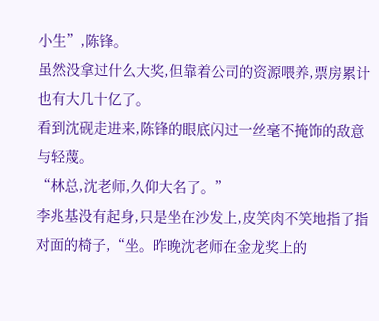小生”,陈锋。
虽然没拿过什么大奖,但靠着公司的资源喂养,票房累计也有大几十亿了。
看到沈砚走进来,陈锋的眼底闪过一丝毫不掩饰的敌意与轻蔑。
“林总,沈老师,久仰大名了。”
李兆基没有起身,只是坐在沙发上,皮笑肉不笑地指了指对面的椅子,“坐。昨晚沈老师在金龙奖上的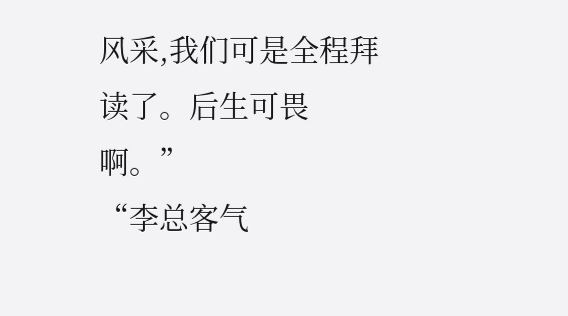风采,我们可是全程拜读了。后生可畏啊。”
“李总客气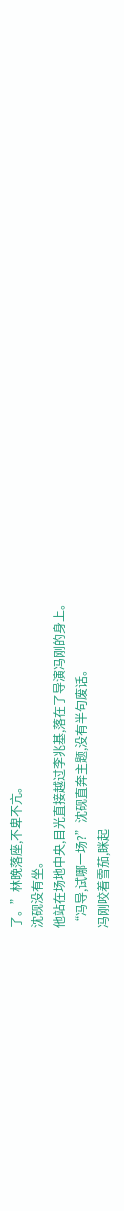了。”林晚落座,不卑不亢。
沈砚没有坐。
他站在场地中央,目光直接越过李兆基,落在了导演冯刚的身上。
“冯导,试哪一场?”沈砚直奔主题,没有半句废话。
冯刚咬着雪茄,眯起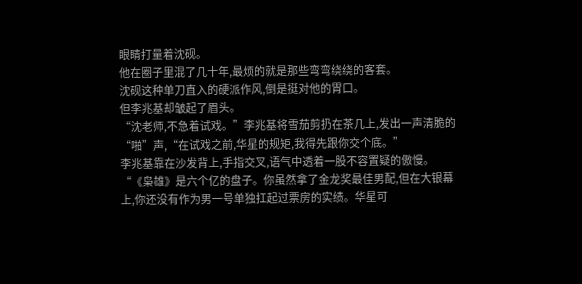眼睛打量着沈砚。
他在圈子里混了几十年,最烦的就是那些弯弯绕绕的客套。
沈砚这种单刀直入的硬派作风,倒是挺对他的胃口。
但李兆基却皱起了眉头。
“沈老师,不急着试戏。”李兆基将雪茄剪扔在茶几上,发出一声清脆的“啪”声,“在试戏之前,华星的规矩,我得先跟你交个底。”
李兆基靠在沙发背上,手指交叉,语气中透着一股不容置疑的傲慢。
“《枭雄》是六个亿的盘子。你虽然拿了金龙奖最佳男配,但在大银幕上,你还没有作为男一号单独扛起过票房的实绩。华星可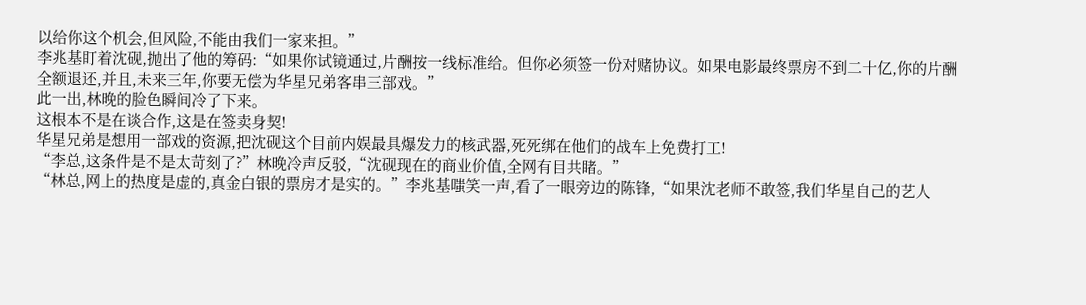以给你这个机会,但风险,不能由我们一家来担。”
李兆基盯着沈砚,抛出了他的筹码:“如果你试镜通过,片酬按一线标准给。但你必须签一份对赌协议。如果电影最终票房不到二十亿,你的片酬全额退还,并且,未来三年,你要无偿为华星兄弟客串三部戏。”
此一出,林晚的脸色瞬间冷了下来。
这根本不是在谈合作,这是在签卖身契!
华星兄弟是想用一部戏的资源,把沈砚这个目前内娱最具爆发力的核武器,死死绑在他们的战车上免费打工!
“李总,这条件是不是太苛刻了?”林晚冷声反驳,“沈砚现在的商业价值,全网有目共睹。”
“林总,网上的热度是虚的,真金白银的票房才是实的。”李兆基嗤笑一声,看了一眼旁边的陈锋,“如果沈老师不敢签,我们华星自己的艺人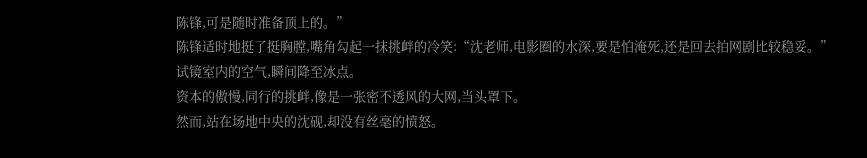陈锋,可是随时准备顶上的。”
陈锋适时地挺了挺胸膛,嘴角勾起一抹挑衅的冷笑:“沈老师,电影圈的水深,要是怕淹死,还是回去拍网剧比较稳妥。”
试镜室内的空气,瞬间降至冰点。
资本的傲慢,同行的挑衅,像是一张密不透风的大网,当头罩下。
然而,站在场地中央的沈砚,却没有丝毫的愤怒。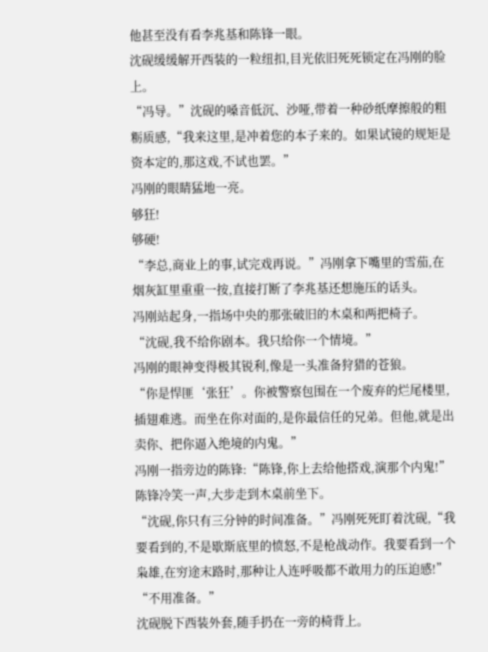他甚至没有看李兆基和陈锋一眼。
沈砚缓缓解开西装的一粒纽扣,目光依旧死死锁定在冯刚的脸上。
“冯导。”沈砚的嗓音低沉、沙哑,带着一种砂纸摩擦般的粗粝质感,“我来这里,是冲着您的本子来的。如果试镜的规矩是资本定的,那这戏,不试也罢。”
冯刚的眼睛猛地一亮。
够狂!
够硬!
“李总,商业上的事,试完戏再说。”冯刚拿下嘴里的雪茄,在烟灰缸里重重一按,直接打断了李兆基还想施压的话头。
冯刚站起身,一指场中央的那张破旧的木桌和两把椅子。
“沈砚,我不给你剧本。我只给你一个情境。”
冯刚的眼神变得极其锐利,像是一头准备狩猎的苍狼。
“你是悍匪‘张狂’。你被警察包围在一个废弃的烂尾楼里,插翅难逃。而坐在你对面的,是你最信任的兄弟。但他,就是出卖你、把你逼入绝境的内鬼。”
冯刚一指旁边的陈锋:“陈锋,你上去给他搭戏,演那个内鬼!”
陈锋冷笑一声,大步走到木桌前坐下。
“沈砚,你只有三分钟的时间准备。”冯刚死死盯着沈砚,“我要看到的,不是歇斯底里的愤怒,不是枪战动作。我要看到一个枭雄,在穷途末路时,那种让人连呼吸都不敢用力的压迫感!”
“不用准备。”
沈砚脱下西装外套,随手扔在一旁的椅背上。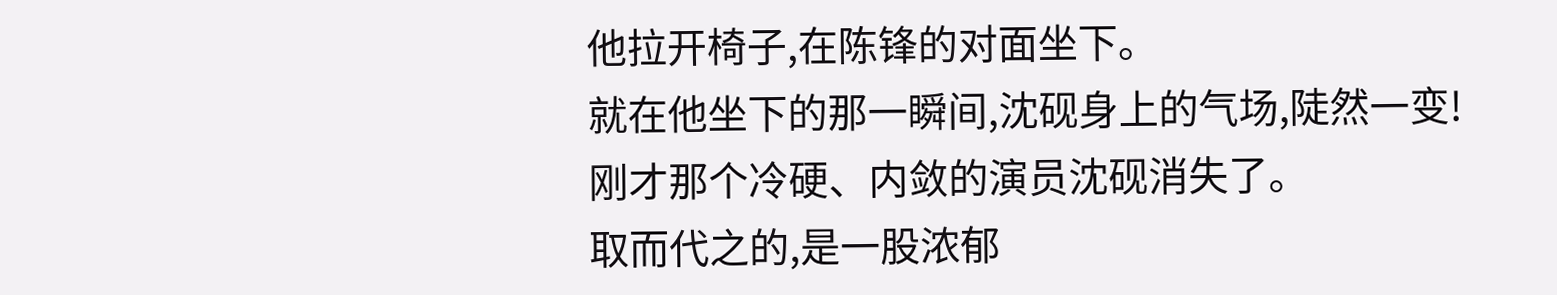他拉开椅子,在陈锋的对面坐下。
就在他坐下的那一瞬间,沈砚身上的气场,陡然一变!
刚才那个冷硬、内敛的演员沈砚消失了。
取而代之的,是一股浓郁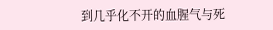到几乎化不开的血腥气与死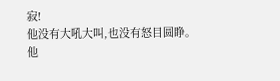寂!
他没有大吼大叫,也没有怒目圆睁。
他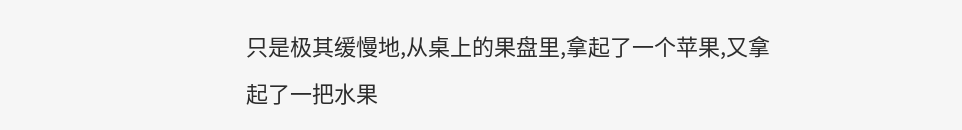只是极其缓慢地,从桌上的果盘里,拿起了一个苹果,又拿起了一把水果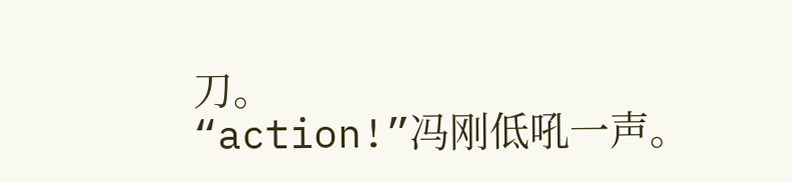刀。
“action!”冯刚低吼一声。